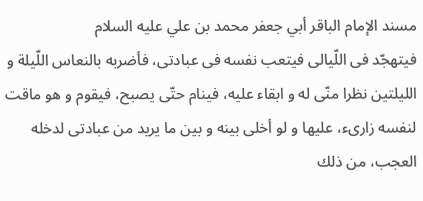مسند الإمام الباقر أبي جعفر محمد بن علي عليه السلام
فيتهجّد فى اللّيالى فيتعب نفسه فى عبادتى، فأضربه بالنعاس اللّيلة و الليلتين نظرا منّى له و ابقاء عليه، فينام حتّى يصبح، فيقوم و هو ماقت لنفسه زارىء، عليها و لو أخلى بينه و بين ما يريد من عبادتى لدخله العجب، من ذلك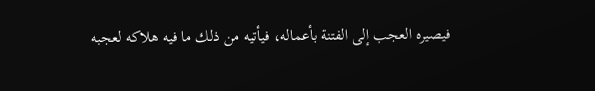فيصيره العجب إلى الفتنة بأعماله، فيأتيه من ذلك ما فيه هلاكه لعجبه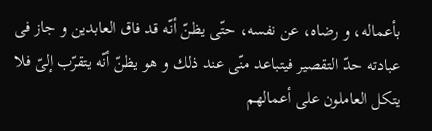بأعماله، و رضاه، عن نفسه، حتّى يظنّ أنّه قد فاق العابدين و جاز فى عبادته حدّ التقصير فيتباعد منّى عند ذلك و هو يظنّ أنّه يتقرّب إلىّ فلا يتكل العاملون على أعمالهم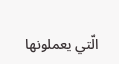الّتي يعملونها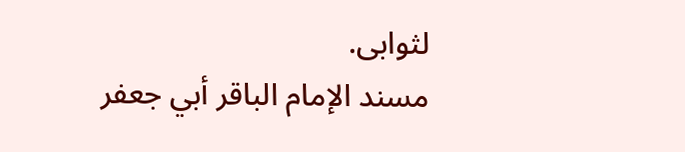لثوابى.
مسند الإمام الباقر أبي جعفر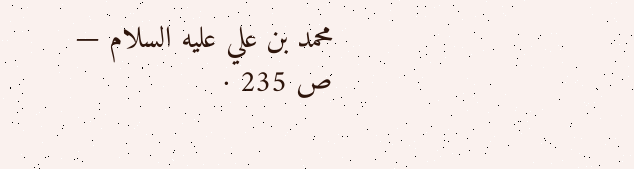محمد بن علي عليه السلام — ص 235 ·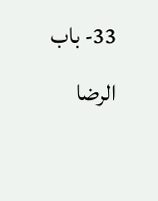33- باب الرضا